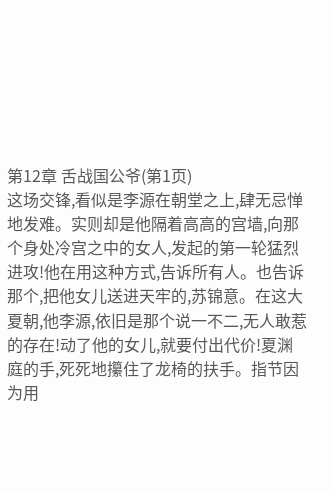第12章 舌战国公爷(第1页)
这场交锋,看似是李源在朝堂之上,肆无忌惮地发难。实则却是他隔着高高的宫墙,向那个身处冷宫之中的女人,发起的第一轮猛烈进攻!他在用这种方式,告诉所有人。也告诉那个,把他女儿送进天牢的,苏锦意。在这大夏朝,他李源,依旧是那个说一不二,无人敢惹的存在!动了他的女儿,就要付出代价!夏渊庭的手,死死地攥住了龙椅的扶手。指节因为用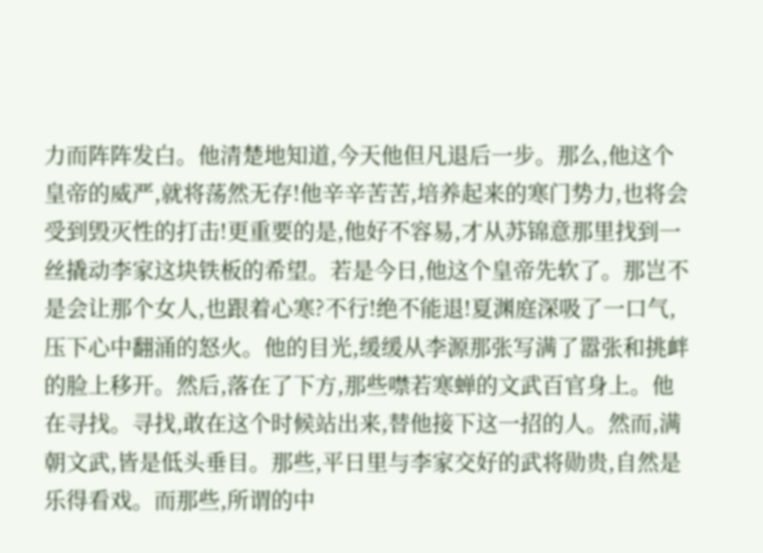力而阵阵发白。他清楚地知道,今天他但凡退后一步。那么,他这个皇帝的威严,就将荡然无存!他辛辛苦苦,培养起来的寒门势力,也将会受到毁灭性的打击!更重要的是,他好不容易,才从苏锦意那里找到一丝撬动李家这块铁板的希望。若是今日,他这个皇帝先软了。那岂不是会让那个女人,也跟着心寒?不行!绝不能退!夏渊庭深吸了一口气,压下心中翻涌的怒火。他的目光,缓缓从李源那张写满了嚣张和挑衅的脸上移开。然后,落在了下方,那些噤若寒蝉的文武百官身上。他在寻找。寻找,敢在这个时候站出来,替他接下这一招的人。然而,满朝文武,皆是低头垂目。那些,平日里与李家交好的武将勋贵,自然是乐得看戏。而那些,所谓的中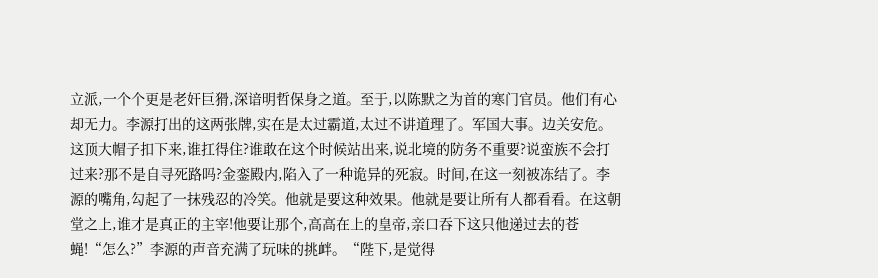立派,一个个更是老奸巨猾,深谙明哲保身之道。至于,以陈默之为首的寒门官员。他们有心却无力。李源打出的这两张牌,实在是太过霸道,太过不讲道理了。军国大事。边关安危。这顶大帽子扣下来,谁扛得住?谁敢在这个时候站出来,说北境的防务不重要?说蛮族不会打过来?那不是自寻死路吗?金銮殿内,陷入了一种诡异的死寂。时间,在这一刻被冻结了。李源的嘴角,勾起了一抹残忍的冷笑。他就是要这种效果。他就是要让所有人都看看。在这朝堂之上,谁才是真正的主宰!他要让那个,高高在上的皇帝,亲口吞下这只他递过去的苍蝇!“怎么?”李源的声音充满了玩味的挑衅。“陛下,是觉得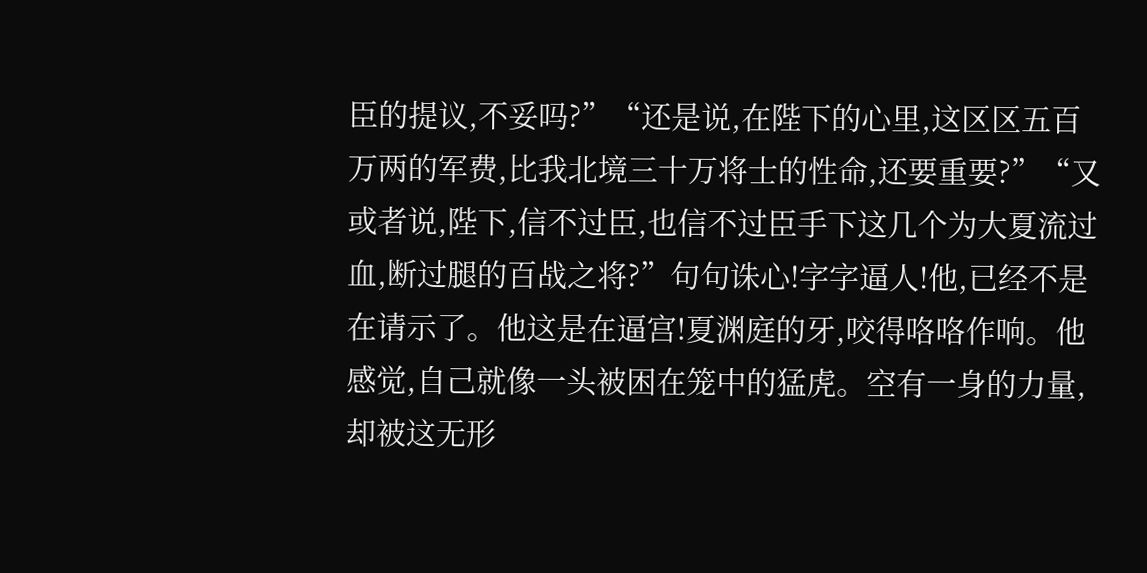臣的提议,不妥吗?”“还是说,在陛下的心里,这区区五百万两的军费,比我北境三十万将士的性命,还要重要?”“又或者说,陛下,信不过臣,也信不过臣手下这几个为大夏流过血,断过腿的百战之将?”句句诛心!字字逼人!他,已经不是在请示了。他这是在逼宫!夏渊庭的牙,咬得咯咯作响。他感觉,自己就像一头被困在笼中的猛虎。空有一身的力量,却被这无形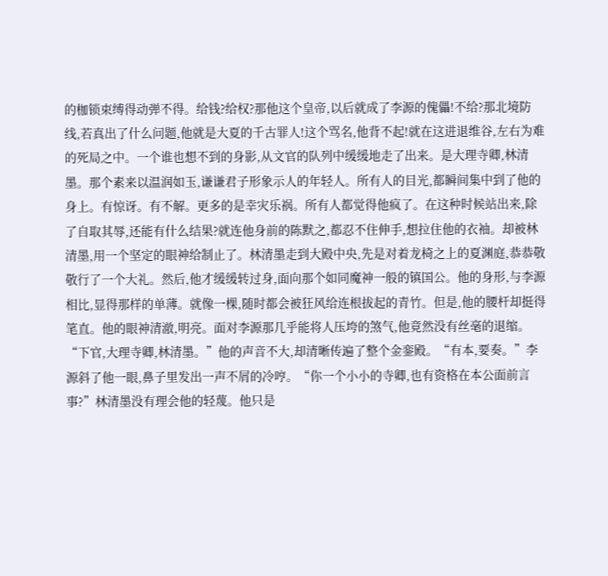的枷锁束缚得动弹不得。给钱?给权?那他这个皇帝,以后就成了李源的傀儡!不给?那北境防线,若真出了什么问题,他就是大夏的千古罪人!这个骂名,他背不起!就在这进退维谷,左右为难的死局之中。一个谁也想不到的身影,从文官的队列中缓缓地走了出来。是大理寺卿,林清墨。那个素来以温润如玉,谦谦君子形象示人的年轻人。所有人的目光,都瞬间集中到了他的身上。有惊讶。有不解。更多的是幸灾乐祸。所有人都觉得他疯了。在这种时候站出来,除了自取其辱,还能有什么结果?就连他身前的陈默之,都忍不住伸手,想拉住他的衣袖。却被林清墨,用一个坚定的眼神给制止了。林清墨走到大殿中央,先是对着龙椅之上的夏渊庭,恭恭敬敬行了一个大礼。然后,他才缓缓转过身,面向那个如同魔神一般的镇国公。他的身形,与李源相比,显得那样的单薄。就像一棵,随时都会被狂风给连根拔起的青竹。但是,他的腰杆却挺得笔直。他的眼神清澈,明亮。面对李源那几乎能将人压垮的煞气,他竟然没有丝毫的退缩。“下官,大理寺卿,林清墨。”他的声音不大,却清晰传遍了整个金銮殿。“有本,要奏。”李源斜了他一眼,鼻子里发出一声不屑的冷哼。“你一个小小的寺卿,也有资格在本公面前言事?”林清墨没有理会他的轻蔑。他只是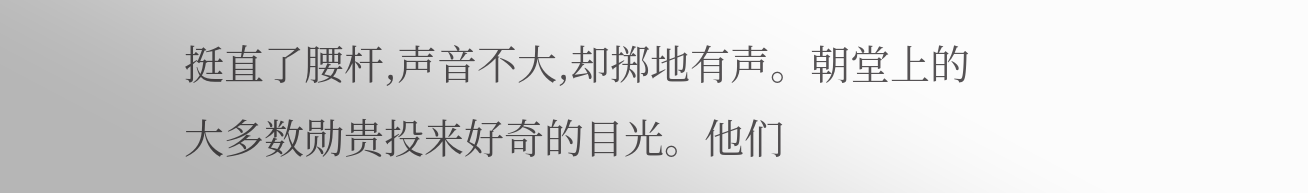挺直了腰杆,声音不大,却掷地有声。朝堂上的大多数勋贵投来好奇的目光。他们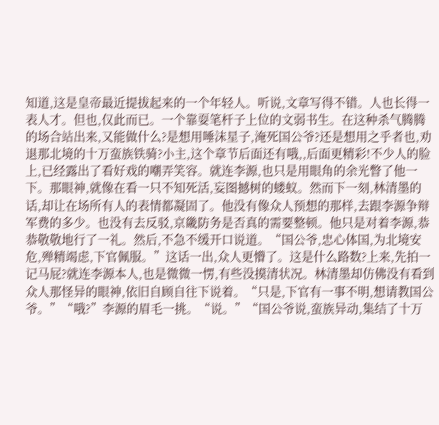知道,这是皇帝最近提拔起来的一个年轻人。听说,文章写得不错。人也长得一表人才。但也,仅此而已。一个靠耍笔杆子上位的文弱书生。在这种杀气腾腾的场合站出来,又能做什么?是想用唾沫星子,淹死国公爷?还是想用之乎者也,劝退那北境的十万蛮族铁骑?小主,这个章节后面还有哦,,后面更精彩!不少人的脸上,已经露出了看好戏的嘲弄笑容。就连李源,也只是用眼角的余光瞥了他一下。那眼神,就像在看一只不知死活,妄图撼树的蝼蚁。然而下一刻,林清墨的话,却让在场所有人的表情都凝固了。他没有像众人预想的那样,去跟李源争辩军费的多少。也没有去反驳,京畿防务是否真的需要整顿。他只是对着李源,恭恭敬敬地行了一礼。然后,不急不缓开口说道。“国公爷,忠心体国,为北境安危,殚精竭虑,下官佩服。”这话一出,众人更懵了。这是什么路数?上来,先拍一记马屁?就连李源本人,也是微微一愣,有些没摸清状况。林清墨却仿佛没有看到众人那怪异的眼神,依旧自顾自往下说着。“只是,下官有一事不明,想请教国公爷。”“哦?”李源的眉毛一挑。“说。”“国公爷说,蛮族异动,集结了十万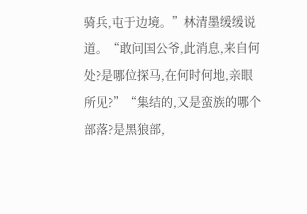骑兵,屯于边境。”林清墨缓缓说道。“敢问国公爷,此消息,来自何处?是哪位探马,在何时何地,亲眼所见?”“集结的,又是蛮族的哪个部落?是黑狼部,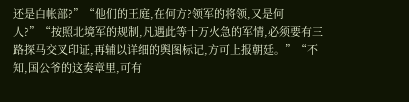还是白帐部?”“他们的王庭,在何方?领军的将领,又是何人?”“按照北境军的规制,凡遇此等十万火急的军情,必须要有三路探马交叉印证,再辅以详细的舆图标记,方可上报朝廷。”“不知,国公爷的这奏章里,可有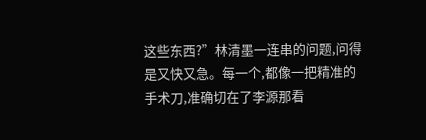这些东西?”林清墨一连串的问题,问得是又快又急。每一个,都像一把精准的手术刀,准确切在了李源那看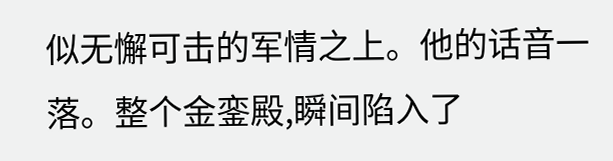似无懈可击的军情之上。他的话音一落。整个金銮殿,瞬间陷入了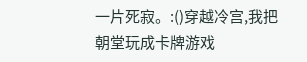一片死寂。:()穿越冷宫,我把朝堂玩成卡牌游戏